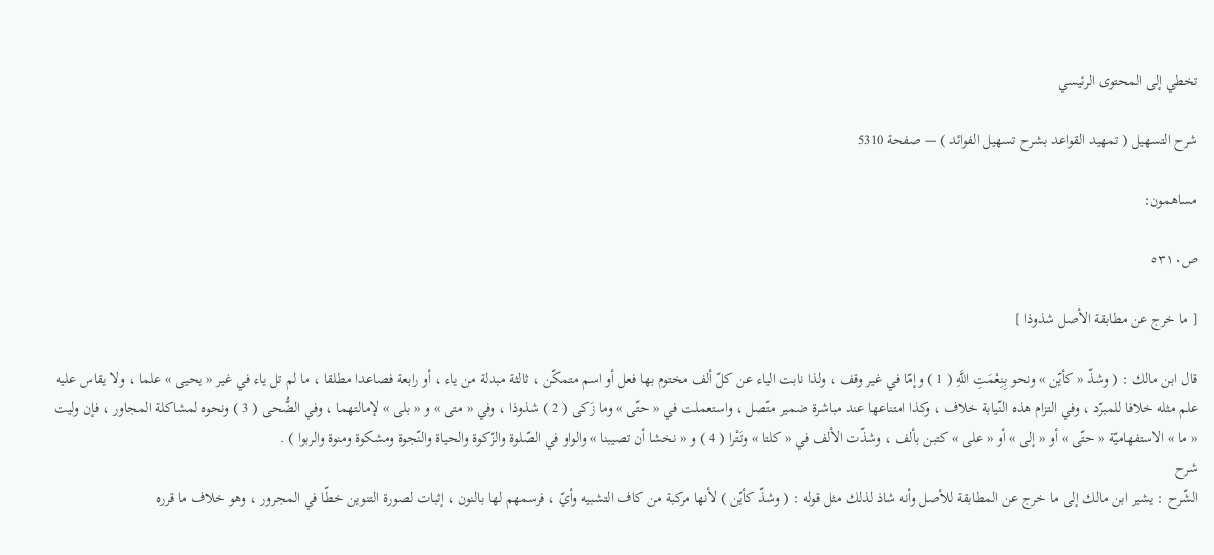تخطي إلى المحتوى الرئيسي

شرح التسهيل ( تمهيد القواعد بشرح تسهيل الفوائد ) — صفحة 5310

مساهمون:

ص٥٣١٠

[ ما خرج عن مطابقة الأصل شذوذا ]

قال ابن مالك : ( وشذّ « كأيّن » ونحو بِنِعْمَتِ اللَّهِ ( 1 ) وإمّا في غير وقف ، ولذا نابت الياء عن كلّ ألف مختوم بها فعل أو اسم متمكّن ، ثالثة مبدلة من ياء ، أو رابعة فصاعدا مطلقا ، ما لم تل ياء في غير « يحيى » علما ، ولا يقاس عليه علم مثله خلافا للمبرّد ، وفي التزام هذه النّيابة خلاف ، وكذا امتناعها عند مباشرة ضمير متّصل ، واستعملت في « حتّى » وما زَكى ( 2 ) شذوذا ، وفي « متى » و « بلى » لإمالتهما ، وفي الضُّحى ( 3 ) ونحوه لمشاكلة المجاور ، فإن وليت « ما » الاستفهاميّة « حتّى » أو « إلى » أو « على » كتبن بألف ، وشذّت الألف في « كلتا » وتَتْرا ( 4 ) و « نخشا أن تصيبنا » والواو في الصّلوة والزّكوة والحياة والنّجوة ومشكوة ومنوة والربوا ) .
شرح
الشّرح : يشير ابن مالك إلى ما خرج عن المطابقة للأصل وأنه شاذ لذلك مثل قوله : ( وشذّ كأيّن ) لأنها مركبة من كاف التشبيه وأيّ ، فرسمهم لها بالنون ، إثبات لصورة التنوين خطّا في المجرور ، وهو خلاف ما قرره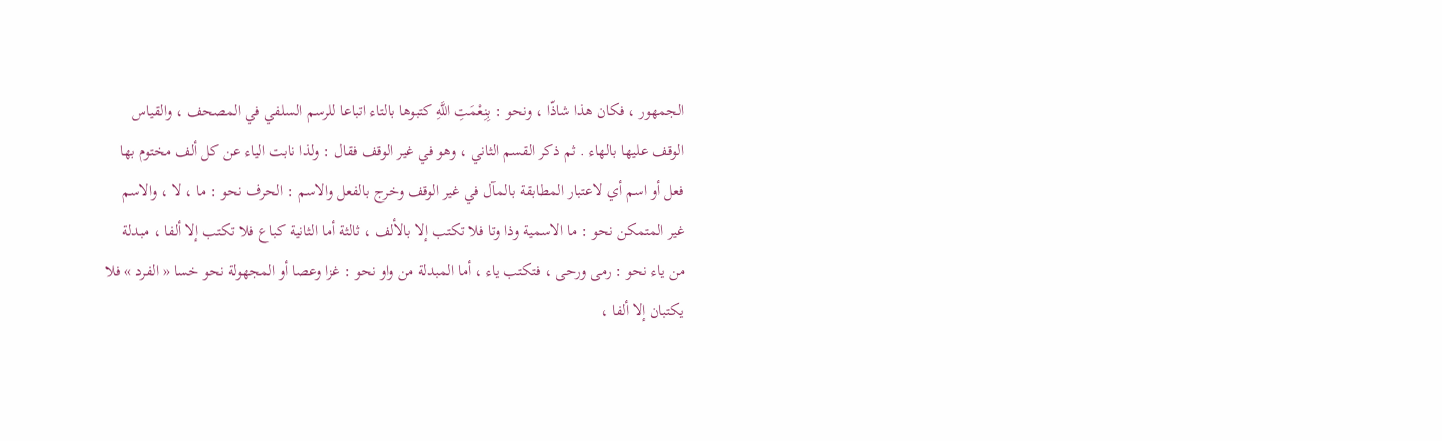الجمهور ، فكان هذا شاذّا ، ونحو : بِنِعْمَتِ اللَّهِ كتبوها بالتاء اتباعا للرسم السلفي في المصحف ، والقياس الوقف عليها بالهاء . ثم ذكر القسم الثاني ، وهو في غير الوقف فقال : ولذا نابت الياء عن كل ألف مختوم بها فعل أو اسم أي لاعتبار المطابقة بالمآل في غير الوقف وخرج بالفعل والاسم : الحرف نحو : ما ، لا ، والاسم غير المتمكن نحو : ما الاسمية وذا وتا فلا تكتب إلا بالألف ، ثالثة أما الثانية كباع فلا تكتب إلا ألفا ، مبدلة من ياء نحو : رمى ورحى ، فتكتب ياء ، أما المبدلة من واو نحو : غزا وعصا أو المجهولة نحو خسا « الفرد » فلا يكتبان إلا ألفا ،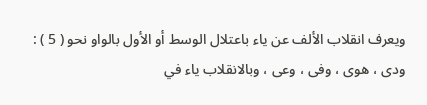ويعرف انقلاب الألف عن ياء باعتلال الوسط أو الأول بالواو نحو ( 5 ) : ودى ، هوى ، وفى ، وعى ، وبالانقلاب ياء في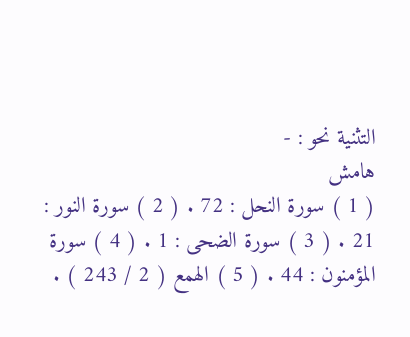التثنية نحو : -
هامش
( 1 ) سورة النحل : 72 . ( 2 ) سورة النور : 21 . ( 3 ) سورة الضحى : 1 . ( 4 ) سورة المؤمنون : 44 . ( 5 ) الهمع ( 2 / 243 ) .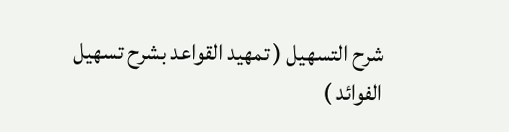شرح التسهيل ( تمهيد القواعد بشرح تسهيل الفوائد )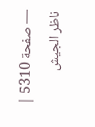— صفحة 5310 | ناظر الجيش